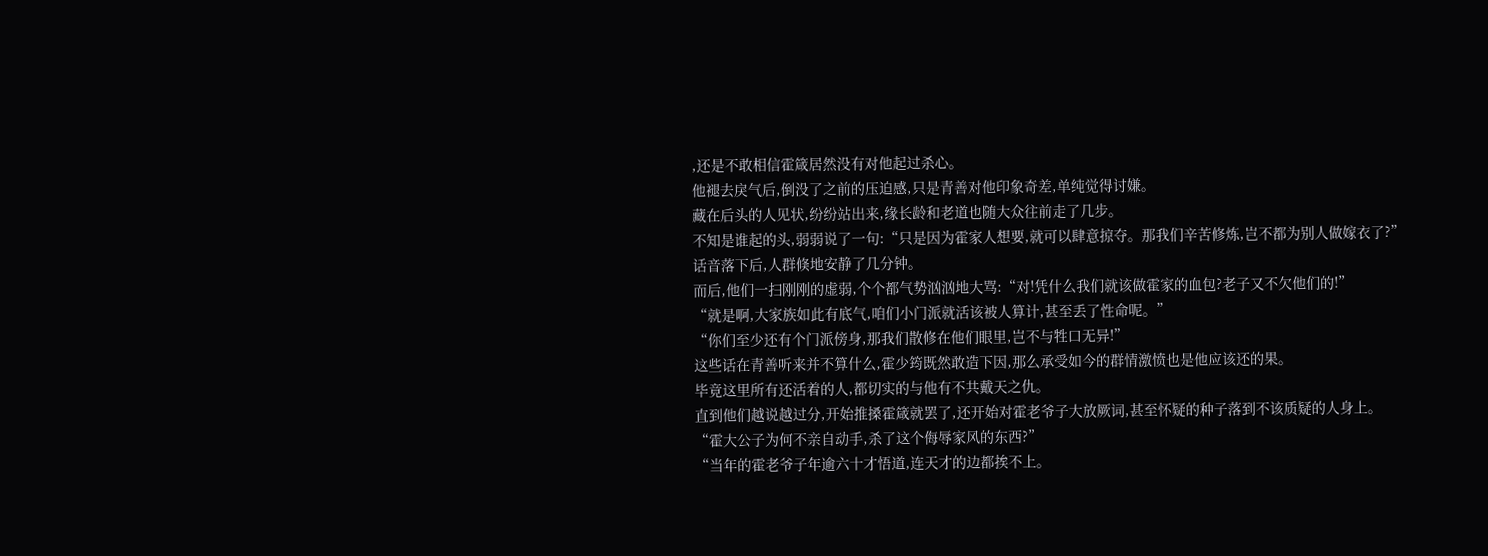,还是不敢相信霍箴居然没有对他起过杀心。
他褪去戾气后,倒没了之前的压迫感,只是青善对他印象奇差,单纯觉得讨嫌。
藏在后头的人见状,纷纷站出来,缘长龄和老道也随大众往前走了几步。
不知是谁起的头,弱弱说了一句:“只是因为霍家人想要,就可以肆意掠夺。那我们辛苦修炼,岂不都为别人做嫁衣了?”
话音落下后,人群倏地安静了几分钟。
而后,他们一扫刚刚的虚弱,个个都气势汹汹地大骂:“对!凭什么我们就该做霍家的血包?老子又不欠他们的!”
“就是啊,大家族如此有底气,咱们小门派就活该被人算计,甚至丢了性命呢。”
“你们至少还有个门派傍身,那我们散修在他们眼里,岂不与牲口无异!”
这些话在青善听来并不算什么,霍少筠既然敢造下因,那么承受如今的群情激愤也是他应该还的果。
毕竟这里所有还活着的人,都切实的与他有不共戴天之仇。
直到他们越说越过分,开始推搡霍箴就罢了,还开始对霍老爷子大放厥词,甚至怀疑的种子落到不该质疑的人身上。
“霍大公子为何不亲自动手,杀了这个侮辱家风的东西?”
“当年的霍老爷子年逾六十才悟道,连天才的边都挨不上。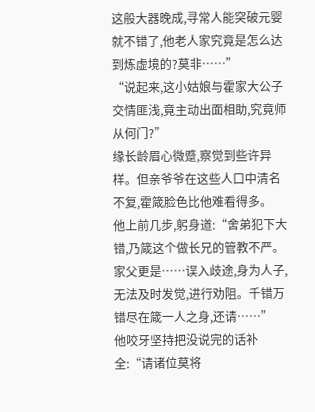这般大器晚成,寻常人能突破元婴就不错了,他老人家究竟是怎么达到炼虚境的?莫非……”
“说起来,这小姑娘与霍家大公子交情匪浅,竟主动出面相助,究竟师从何门?”
缘长龄眉心微蹙,察觉到些许异样。但亲爷爷在这些人口中清名不复,霍箴脸色比他难看得多。
他上前几步,躬身道:“舍弟犯下大错,乃箴这个做长兄的管教不严。家父更是……误入歧途,身为人子,无法及时发觉,进行劝阻。千错万错尽在箴一人之身,还请……”
他咬牙坚持把没说完的话补全:“请诸位莫将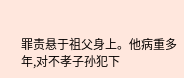罪责悬于祖父身上。他病重多年,对不孝子孙犯下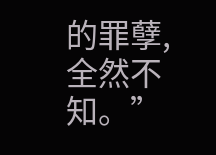的罪孽,全然不知。”